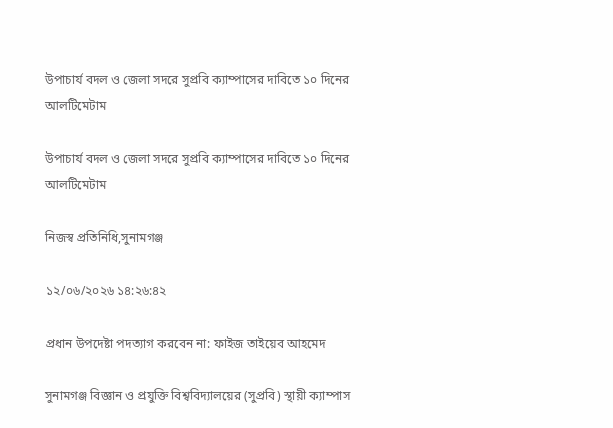উপাচার্য বদল ও জেলা সদরে সুপ্রবি ক্যাম্পাসের দাবিতে ১০ দিনের আলটিমেটাম

উপাচার্য বদল ও জেলা সদরে সুপ্রবি ক্যাম্পাসের দাবিতে ১০ দিনের আলটিমেটাম

নিজস্ব প্রতিনিধি,সুনামগঞ্জ

১২/০৬/২০২৬ ১৪:২৬:৪২

প্রধান উপদেষ্টা পদত্যাগ করবেন না: ফাইজ তাইয়েব আহমেদ

সুনামগঞ্জ বিজ্ঞান ও প্রযুক্তি বিশ্ববিদ্যালয়ের (সুপ্রবি) স্থায়ী ক্যাম্পাস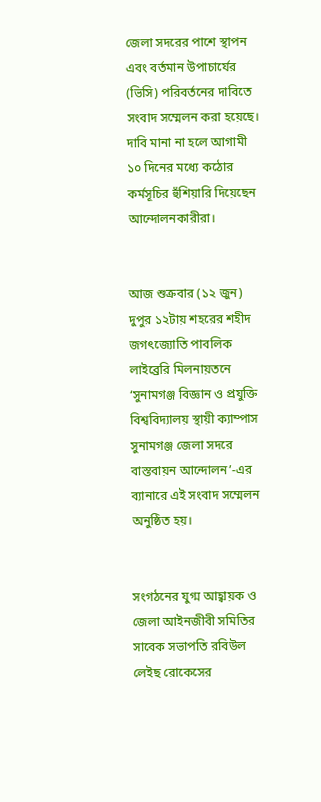জেলা সদরের পাশে স্থাপন এবং বর্তমান উপাচার্যের (ভিসি) পরিবর্তনের দাবিতে সংবাদ সম্মেলন করা হয়েছে। দাবি মানা না হলে আগামী ১০ দিনের মধ্যে কঠোর কর্মসূচির হুঁশিয়ারি দিয়েছেন আন্দোলনকারীরা।


আজ শুক্রবার (১২ জুন) দুপুর ১২টায় শহরের শহীদ জগৎজ্যোতি পাবলিক লাইব্রেরি মিলনায়তনে ‘সুনামগঞ্জ বিজ্ঞান ও প্রযুক্তি বিশ্ববিদ্যালয় স্থায়ী ক্যাম্পাস সুনামগঞ্জ জেলা সদরে বাস্তবায়ন আন্দোলন’-এর ব্যানারে এই সংবাদ সম্মেলন অনুষ্ঠিত হয়।


সংগঠনের যুগ্ম আহ্বায়ক ও জেলা আইনজীবী সমিতির সাবেক সভাপতি রবিউল লেইছ রোকেসের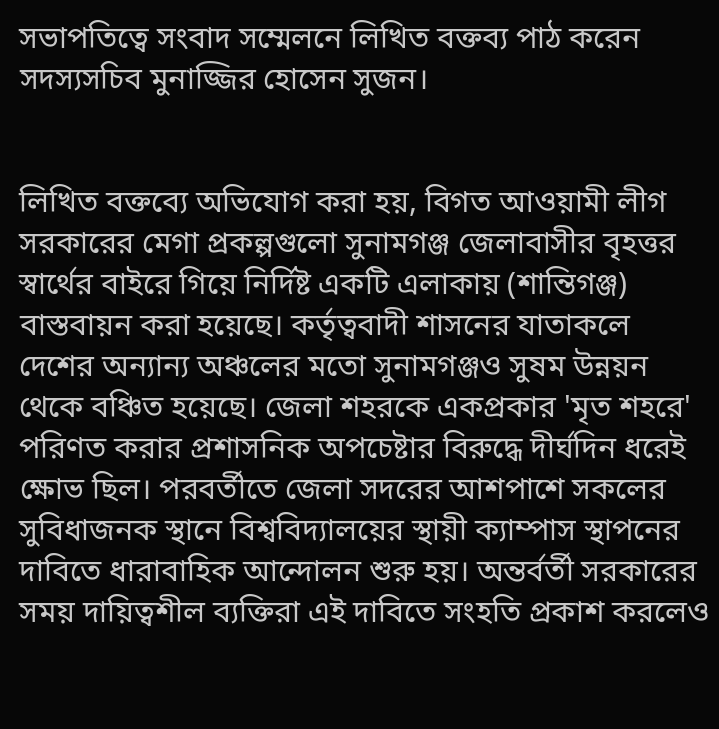সভাপতিত্বে সংবাদ সম্মেলনে লিখিত বক্তব্য পাঠ করেন সদস্যসচিব মুনাজ্জির হোসেন সুজন।


লিখিত বক্তব্যে অভিযোগ করা হয়, বিগত আওয়ামী লীগ সরকারের মেগা প্রকল্পগুলো সুনামগঞ্জ জেলাবাসীর বৃহত্তর স্বার্থের বাইরে গিয়ে নির্দিষ্ট একটি এলাকায় (শান্তিগঞ্জ) বাস্তবায়ন করা হয়েছে। কর্তৃত্ববাদী শাসনের যাতাকলে দেশের অন্যান্য অঞ্চলের মতো সুনামগঞ্জও সুষম উন্নয়ন থেকে বঞ্চিত হয়েছে। জেলা শহরকে একপ্রকার 'মৃত শহরে' পরিণত করার প্রশাসনিক অপচেষ্টার বিরুদ্ধে দীর্ঘদিন ধরেই ক্ষোভ ছিল। পরবর্তীতে জেলা সদরের আশপাশে সকলের সুবিধাজনক স্থানে বিশ্ববিদ্যালয়ের স্থায়ী ক্যাম্পাস স্থাপনের দাবিতে ধারাবাহিক আন্দোলন শুরু হয়। অন্তর্বর্তী সরকারের সময় দায়িত্বশীল ব্যক্তিরা এই দাবিতে সংহতি প্রকাশ করলেও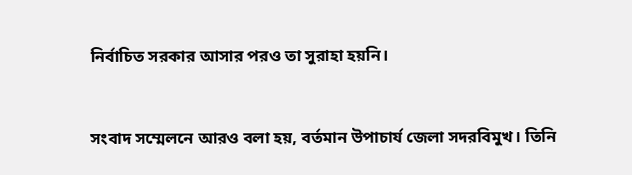নির্বাচিত সরকার আসার পরও তা সুরাহা হয়নি।


সংবাদ সম্মেলনে আরও বলা হয়, বর্তমান উপাচার্য জেলা সদরবিমুখ। তিনি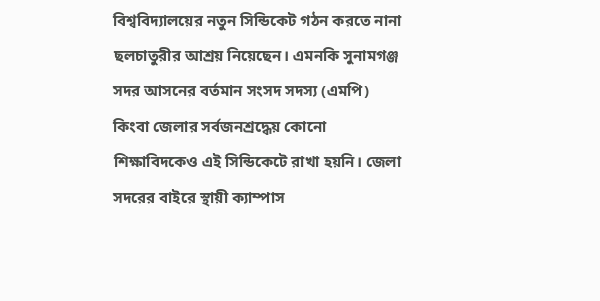বিশ্ববিদ্যালয়ের নতুন সিন্ডিকেট গঠন করতে নানা ছলচাতুরীর আশ্রয় নিয়েছেন। এমনকি সুনামগঞ্জ সদর আসনের বর্তমান সংসদ সদস্য (এমপি) কিংবা জেলার সর্বজনশ্রদ্ধেয় কোনো শিক্ষাবিদকেও এই সিন্ডিকেটে রাখা হয়নি। জেলা সদরের বাইরে স্থায়ী ক্যাম্পাস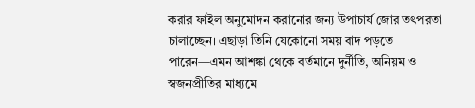করার ফাইল অনুমোদন করানোর জন্য উপাচার্য জোর তৎপরতা চালাচ্ছেন। এছাড়া তিনি যেকোনো সময় বাদ পড়তে পারেন—এমন আশঙ্কা থেকে বর্তমানে দুর্নীতি, অনিয়ম ও স্বজনপ্রীতির মাধ্যমে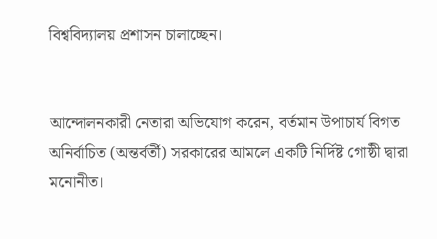বিশ্ববিদ্যালয় প্রশাসন চালাচ্ছেন।


আন্দোলনকারী নেতারা অভিযোগ করেন, বর্তমান উপাচার্য বিগত অনির্বাচিত (অন্তর্বর্তী) সরকারের আমলে একটি নির্দিষ্ট গোষ্ঠী দ্বারা মনোনীত।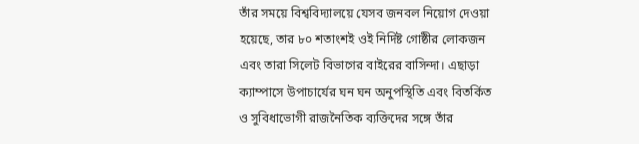তাঁর সময়ে বিশ্ববিদ্যালয়ে যেসব জনবল নিয়োগ দেওয়া হয়েছে, তার ৮০ শতাংশই ওই নির্দিষ্ট গোষ্ঠীর লোকজন এবং তারা সিলেট বিভাগের বাইরের বাসিন্দা। এছাড়া ক্যাম্পাসে উপাচার্যের ঘন ঘন অনুপস্থিতি এবং বিতর্কিত ও সুবিধাভোগী রাজনৈতিক ব্যক্তিদের সঙ্গে তাঁর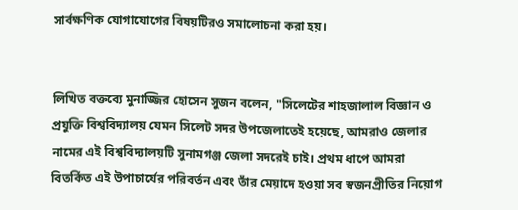সার্বক্ষণিক যোগাযোগের বিষয়টিরও সমালোচনা করা হয়।


লিখিত বক্তব্যে মুনাজ্জির হোসেন সুজন বলেন, "সিলেটের শাহজালাল বিজ্ঞান ও প্রযুক্তি বিশ্ববিদ্যালয় যেমন সিলেট সদর উপজেলাতেই হয়েছে, আমরাও জেলার নামের এই বিশ্ববিদ্যালয়টি সুনামগঞ্জ জেলা সদরেই চাই। প্রথম ধাপে আমরা বিতর্কিত এই উপাচার্যের পরিবর্তন এবং তাঁর মেয়াদে হওয়া সব স্বজনপ্রীতির নিয়োগ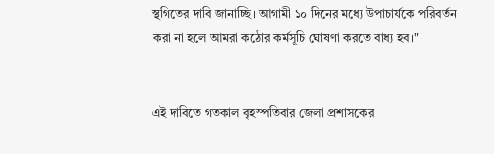স্থগিতের দাবি জানাচ্ছি। আগামী ১০ দিনের মধ্যে উপাচার্যকে পরিবর্তন করা না হলে আমরা কঠোর কর্মসূচি ঘোষণা করতে বাধ্য হব।"


এই দাবিতে গতকাল বৃহস্পতিবার জেলা প্রশাসকের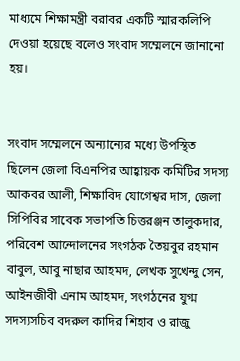মাধ্যমে শিক্ষামন্ত্রী বরাবর একটি স্মারকলিপি দেওয়া হয়েছে বলেও সংবাদ সম্মেলনে জানানো হয়।


সংবাদ সম্মেলনে অন্যান্যের মধ্যে উপস্থিত ছিলেন জেলা বিএনপির আহ্বায়ক কমিটির সদস্য আকবর আলী, শিক্ষাবিদ যোগেশ্বর দাস, জেলা সিপিবির সাবেক সভাপতি চিত্তরঞ্জন তালুকদার, পরিবেশ আন্দোলনের সংগঠক তৈয়বুর রহমান বাবুল, আবু নাছার আহমদ, লেখক সুখেন্দু সেন, আইনজীবী এনাম আহমদ, সংগঠনের যুগ্ম সদস্যসচিব বদরুল কাদির শিহাব ও রাজু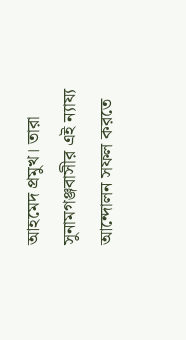আহমেদ প্রমুখ। তারা সুনামগঞ্জবাসীর এই ন্যায্য আন্দোলন সফল করতে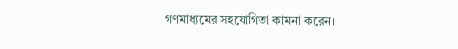গণমাধ্যমের সহযোগিতা কামনা করেন।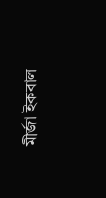মীর্জা ইকবাল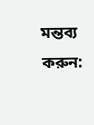মন্তব্য করুন: